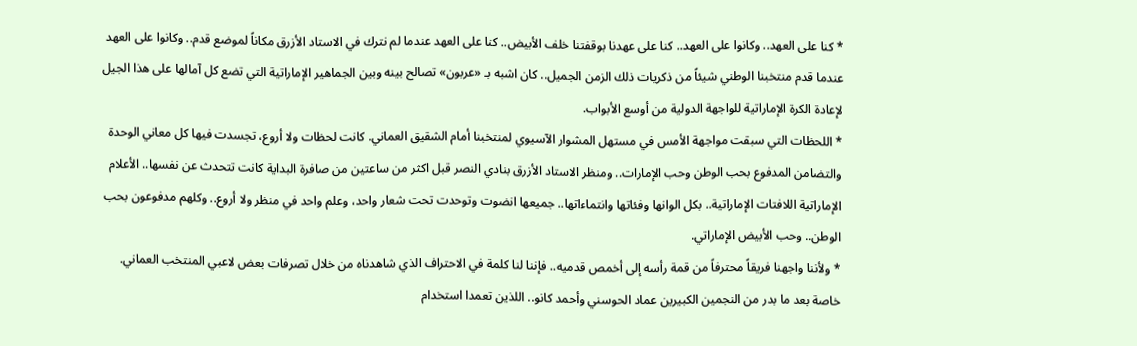* كنا على العهد.. وكانوا على العهد.. كنا على عهدنا بوقفتنا خلف الأبيض.. كنا على العهد عندما لم نترك في الاستاد الأزرق مكاناً لموضع قدم.. وكانوا على العهد عندما قدم منتخبنا الوطني شيئاً من ذكريات ذلك الزمن الجميل.. كان اشبه بـ «عربون» تصالح بينه وبين الجماهير الإماراتية التي تضع كل آمالها على هذا الجيل لإعادة الكرة الإماراتية للواجهة الدولية من أوسع الأبواب.
* اللحظات التي سبقت مواجهة الأمس في مستهل المشوار الآسيوي لمنتخبنا أمام الشقيق العماني. كانت لحظات ولا أروع، تجسدت فيها كل معاني الوحدة والتضامن المدفوع بحب الوطن وحب الإمارات.. ومنظر الاستاد الأزرق بنادي النصر قبل اكثر من ساعتين من صافرة البداية كانت تتحدث عن نفسها.. الأعلام الإماراتية اللافتات الإماراتية.. بكل الوانها وفئاتها وانتماءاتها.. جميعها انضوت وتوحدت تحت شعار واحد، وعلم واحد في منظر ولا أروع.. وكلهم مدفوعون بحب الوطن.. وحب الأبيض الإماراتي.
* ولأننا واجهنا فريقاً محترفاً من قمة رأسه إلى أخمص قدميه.. فإننا لنا كلمة في الاحتراف الذي شاهدناه من خلال تصرفات بعض لاعبي المنتخب العماني. خاصة بعد ما بدر من النجمين الكبيرين عماد الحوسني وأحمد كانو.. اللذين تعمدا استخدام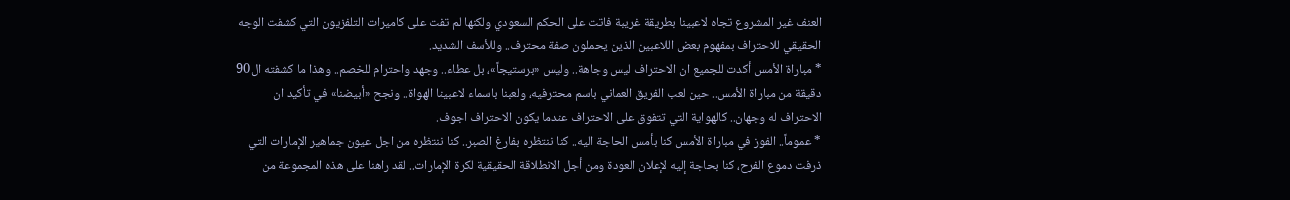العنف غير المشروع تجاه لاعبينا بطريقة غريبة فاتت على الحكم السعودي ولكنها لم تفت على كاميرات التلفزيون التي كشفت الوجه الحقيقي للاحتراف بمفهوم بعض اللاعبين الذين يحملون صفة محترف.. وللأسف الشديد.
* مباراة الأمس أكدت للجميع ان الاحتراف ليس وجاهة.. وليس «برستيجاً»، بل عطاء.. وجهد واحترام للخصم.. وهذا ما كشفته ال90 دقيقة من مباراة الأمس.. حين لعب الفريق العماني باسم محترفيه، ولعبنا باسماء لاعبينا الهواة.. ونجح «أبيضنا» في تأكيد ان الاحتراف له وجهان.. كالهواية التي تتفوق على الاحتراف عندما يكون الاحتراف اجوف.
* عموماً.. الفوز في مباراة الأمس كنا بأمس الحاجة اليه.. كنا ننتظره بفارغ الصبر.. كنا ننتظره من اجل عيون جماهير الإمارات التي ذرفت دموع الفرح، كنا بحاجة إليه لإعلان العودة ومن أجل الانطلاقة الحقيقية لكرة الإمارات.. لقد راهنا على هذه المجموعة من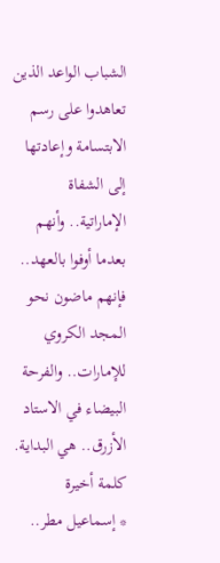الشباب الواعد الذين تعاهدوا على رسم الابتسامة وإعادتها إلى الشفاة الإماراتية.. وأنهم بعدما أوفوا بالعهد.. فإنهم ماضون نحو المجد الكروي للإمارات.. والفرحة البيضاء في الاستاد الأزرق.. هي البداية.
كلمة أخيرة
* إسماعيل مطر..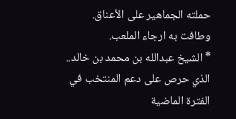حملته الجماهير على الأعناق. وطافت به ارجاء الملعب.
* الشيخ عبدالله بن محمد بن خالد.. الذي حرص على دعم المنتخب في الفترة الماضية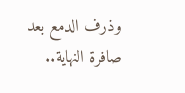وذرف الدمع بعد صافرة النهاية..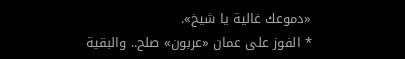«دموعك غالية يا شيخ».
* الفوز على عمان «عربون» صلح.. والبقية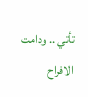تأتي .. ودامت الافراح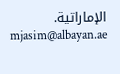الإماراتية.
mjasim@albayan.ae